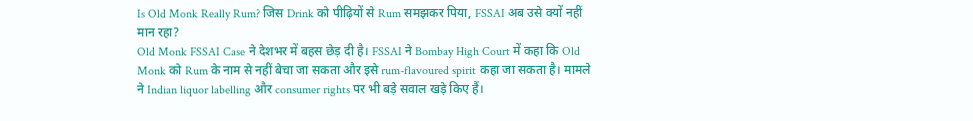Is Old Monk Really Rum? जिस Drink को पीढ़ियों से Rum समझकर पिया, FSSAI अब उसे क्यों नहीं मान रहा?
Old Monk FSSAI Case ने देशभर में बहस छेड़ दी है। FSSAI ने Bombay High Court में कहा कि Old Monk को Rum के नाम से नहीं बेचा जा सकता और इसे rum-flavoured spirit कहा जा सकता है। मामले ने Indian liquor labelling और consumer rights पर भी बड़े सवाल खड़े किए हैं।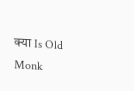क्या Is Old Monk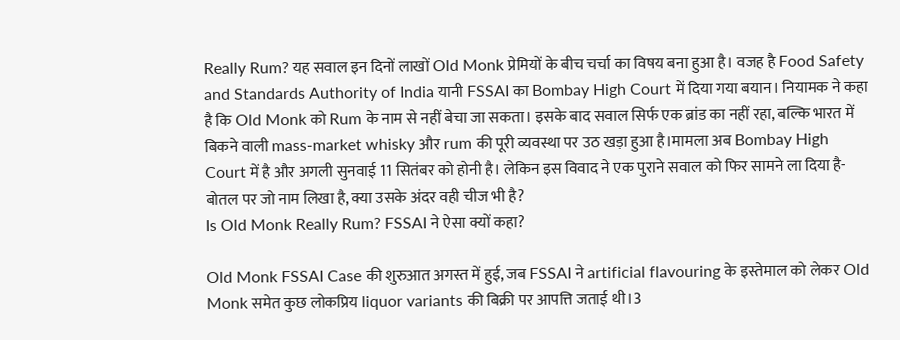Really Rum? यह सवाल इन दिनों लाखों Old Monk प्रेमियों के बीच चर्चा का विषय बना हुआ है। वजह है Food Safety and Standards Authority of India यानी FSSAI का Bombay High Court में दिया गया बयान। नियामक ने कहा है कि Old Monk को Rum के नाम से नहीं बेचा जा सकता। इसके बाद सवाल सिर्फ एक ब्रांड का नहीं रहा, बल्कि भारत में बिकने वाली mass-market whisky और rum की पूरी व्यवस्था पर उठ खड़ा हुआ है।मामला अब Bombay High Court में है और अगली सुनवाई 11 सितंबर को होनी है। लेकिन इस विवाद ने एक पुराने सवाल को फिर सामने ला दिया है-बोतल पर जो नाम लिखा है, क्या उसके अंदर वही चीज भी है?
Is Old Monk Really Rum? FSSAI ने ऐसा क्यों कहा?

Old Monk FSSAI Case की शुरुआत अगस्त में हुई, जब FSSAI ने artificial flavouring के इस्तेमाल को लेकर Old Monk समेत कुछ लोकप्रिय liquor variants की बिक्री पर आपत्ति जताई थी।3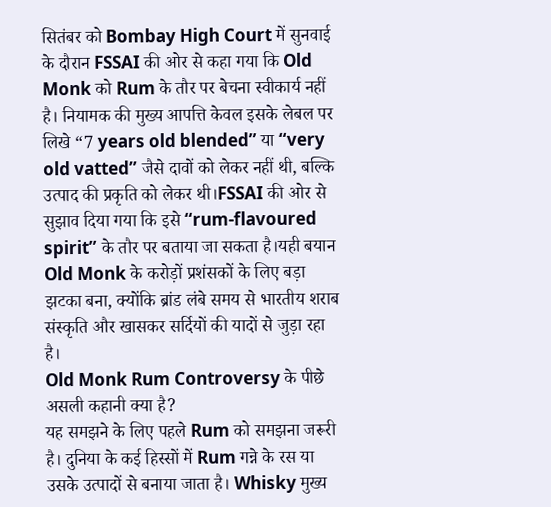सितंबर को Bombay High Court में सुनवाई के दौरान FSSAI की ओर से कहा गया कि Old Monk को Rum के तौर पर बेचना स्वीकार्य नहीं है। नियामक की मुख्य आपत्ति केवल इसके लेबल पर लिखे “7 years old blended” या “very old vatted” जैसे दावों को लेकर नहीं थी, बल्कि उत्पाद की प्रकृति को लेकर थी।FSSAI की ओर से सुझाव दिया गया कि इसे “rum-flavoured spirit” के तौर पर बताया जा सकता है।यही बयान Old Monk के करोड़ों प्रशंसकों के लिए बड़ा झटका बना, क्योंकि ब्रांड लंबे समय से भारतीय शराब संस्कृति और खासकर सर्दियों की यादों से जुड़ा रहा है।
Old Monk Rum Controversy के पीछे असली कहानी क्या है?
यह समझने के लिए पहले Rum को समझना जरूरी है। दुनिया के कई हिस्सों में Rum गन्ने के रस या उसके उत्पादों से बनाया जाता है। Whisky मुख्य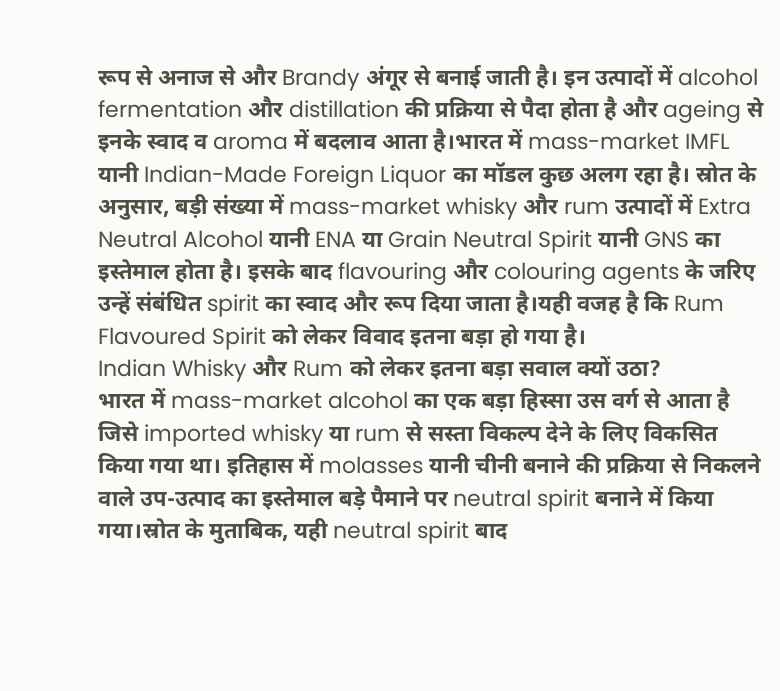रूप से अनाज से और Brandy अंगूर से बनाई जाती है। इन उत्पादों में alcohol fermentation और distillation की प्रक्रिया से पैदा होता है और ageing से इनके स्वाद व aroma में बदलाव आता है।भारत में mass-market IMFL यानी Indian-Made Foreign Liquor का मॉडल कुछ अलग रहा है। स्रोत के अनुसार, बड़ी संख्या में mass-market whisky और rum उत्पादों में Extra Neutral Alcohol यानी ENA या Grain Neutral Spirit यानी GNS का इस्तेमाल होता है। इसके बाद flavouring और colouring agents के जरिए उन्हें संबंधित spirit का स्वाद और रूप दिया जाता है।यही वजह है कि Rum Flavoured Spirit को लेकर विवाद इतना बड़ा हो गया है।
Indian Whisky और Rum को लेकर इतना बड़ा सवाल क्यों उठा?
भारत में mass-market alcohol का एक बड़ा हिस्सा उस वर्ग से आता है जिसे imported whisky या rum से सस्ता विकल्प देने के लिए विकसित किया गया था। इतिहास में molasses यानी चीनी बनाने की प्रक्रिया से निकलने वाले उप-उत्पाद का इस्तेमाल बड़े पैमाने पर neutral spirit बनाने में किया गया।स्रोत के मुताबिक, यही neutral spirit बाद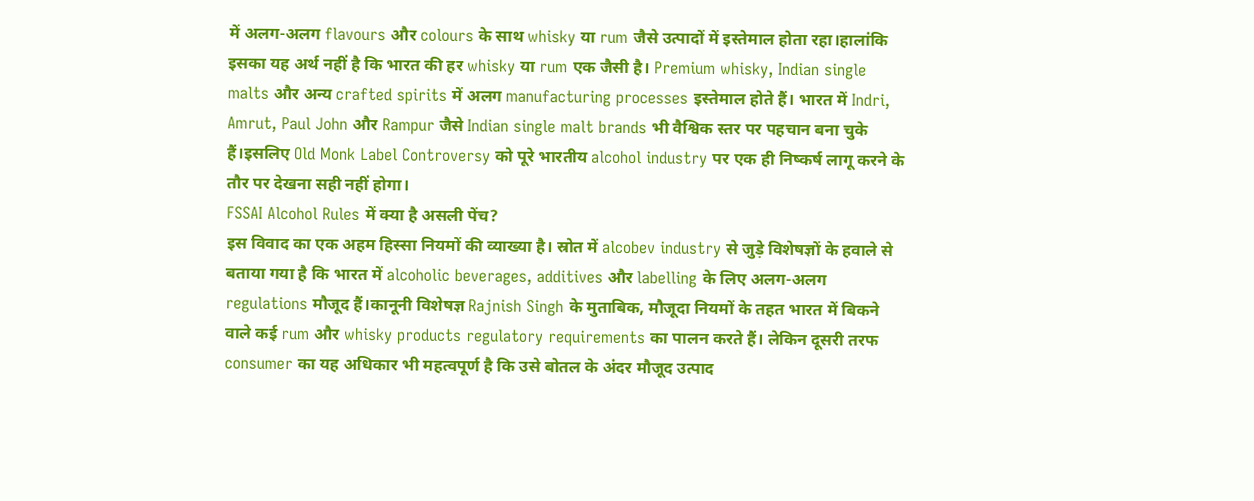में अलग-अलग flavours और colours के साथ whisky या rum जैसे उत्पादों में इस्तेमाल होता रहा।हालांकि इसका यह अर्थ नहीं है कि भारत की हर whisky या rum एक जैसी है। Premium whisky, Indian single malts और अन्य crafted spirits में अलग manufacturing processes इस्तेमाल होते हैं। भारत में Indri, Amrut, Paul John और Rampur जैसे Indian single malt brands भी वैश्विक स्तर पर पहचान बना चुके हैं।इसलिए Old Monk Label Controversy को पूरे भारतीय alcohol industry पर एक ही निष्कर्ष लागू करने के तौर पर देखना सही नहीं होगा।
FSSAI Alcohol Rules में क्या है असली पेंच?
इस विवाद का एक अहम हिस्सा नियमों की व्याख्या है। स्रोत में alcobev industry से जुड़े विशेषज्ञों के हवाले से बताया गया है कि भारत में alcoholic beverages, additives और labelling के लिए अलग-अलग regulations मौजूद हैं।कानूनी विशेषज्ञ Rajnish Singh के मुताबिक, मौजूदा नियमों के तहत भारत में बिकने वाले कई rum और whisky products regulatory requirements का पालन करते हैं। लेकिन दूसरी तरफ consumer का यह अधिकार भी महत्वपूर्ण है कि उसे बोतल के अंदर मौजूद उत्पाद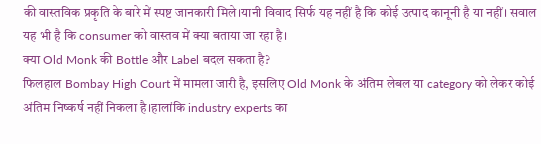की वास्तविक प्रकृति के बारे में स्पष्ट जानकारी मिले।यानी विवाद सिर्फ यह नहीं है कि कोई उत्पाद कानूनी है या नहीं। सवाल यह भी है कि consumer को वास्तव में क्या बताया जा रहा है।
क्या Old Monk की Bottle और Label बदल सकता है?
फिलहाल Bombay High Court में मामला जारी है, इसलिए Old Monk के अंतिम लेबल या category को लेकर कोई अंतिम निष्कर्ष नहीं निकला है।हालांकि industry experts का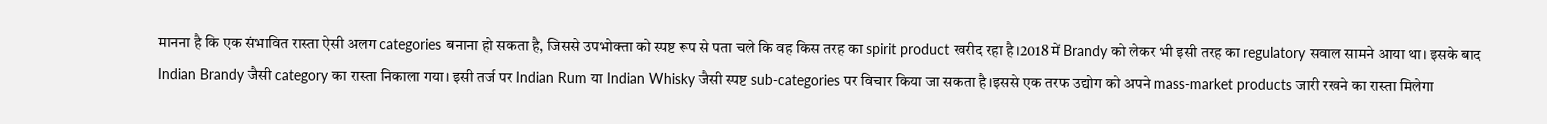मानना है कि एक संभावित रास्ता ऐसी अलग categories बनाना हो सकता है, जिससे उपभोक्ता को स्पष्ट रूप से पता चले कि वह किस तरह का spirit product खरीद रहा है।2018 में Brandy को लेकर भी इसी तरह का regulatory सवाल सामने आया था। इसके बाद Indian Brandy जैसी category का रास्ता निकाला गया। इसी तर्ज पर Indian Rum या Indian Whisky जैसी स्पष्ट sub-categories पर विचार किया जा सकता है।इससे एक तरफ उद्योग को अपने mass-market products जारी रखने का रास्ता मिलेगा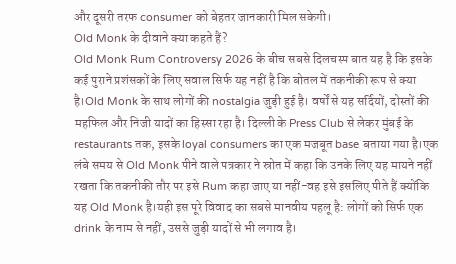और दूसरी तरफ consumer को बेहतर जानकारी मिल सकेगी।
Old Monk के दीवाने क्या कहते हैं?
Old Monk Rum Controversy 2026 के बीच सबसे दिलचस्प बात यह है कि इसके कई पुराने प्रशंसकों के लिए सवाल सिर्फ यह नहीं है कि बोतल में तकनीकी रूप से क्या है।Old Monk के साथ लोगों की nostalgia जुड़ी हुई है। वर्षों से यह सर्दियों, दोस्तों की महफिल और निजी यादों का हिस्सा रहा है। दिल्ली के Press Club से लेकर मुंबई के restaurants तक, इसके loyal consumers का एक मजबूत base बताया गया है।एक लंबे समय से Old Monk पीने वाले पत्रकार ने स्रोत में कहा कि उनके लिए यह मायने नहीं रखता कि तकनीकी तौर पर इसे Rum कहा जाए या नहीं-वह इसे इसलिए पीते हैं क्योंकि यह Old Monk है।यही इस पूरे विवाद का सबसे मानवीय पहलू है: लोगों को सिर्फ एक drink के नाम से नहीं, उससे जुड़ी यादों से भी लगाव है।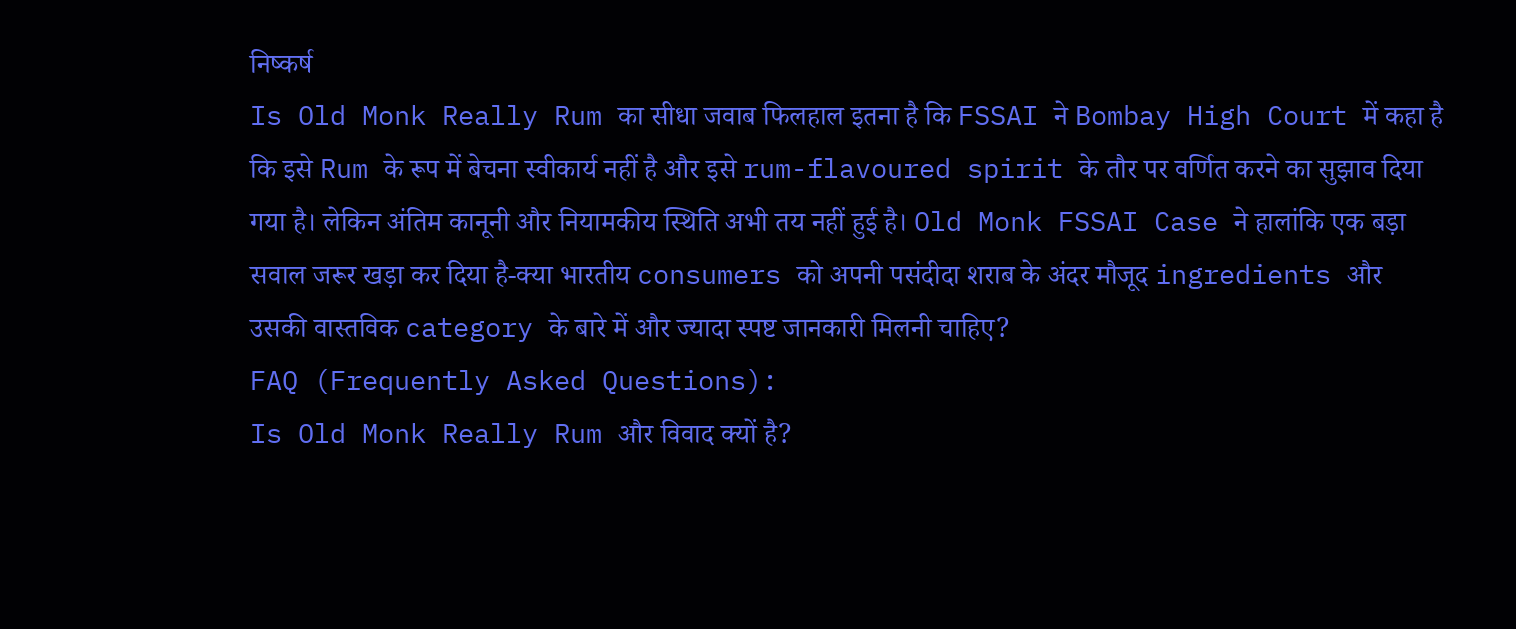निष्कर्ष
Is Old Monk Really Rum का सीधा जवाब फिलहाल इतना है कि FSSAI ने Bombay High Court में कहा है कि इसे Rum के रूप में बेचना स्वीकार्य नहीं है और इसे rum-flavoured spirit के तौर पर वर्णित करने का सुझाव दिया गया है। लेकिन अंतिम कानूनी और नियामकीय स्थिति अभी तय नहीं हुई है। Old Monk FSSAI Case ने हालांकि एक बड़ा सवाल जरूर खड़ा कर दिया है-क्या भारतीय consumers को अपनी पसंदीदा शराब के अंदर मौजूद ingredients और उसकी वास्तविक category के बारे में और ज्यादा स्पष्ट जानकारी मिलनी चाहिए?
FAQ (Frequently Asked Questions):
Is Old Monk Really Rum और विवाद क्यों है?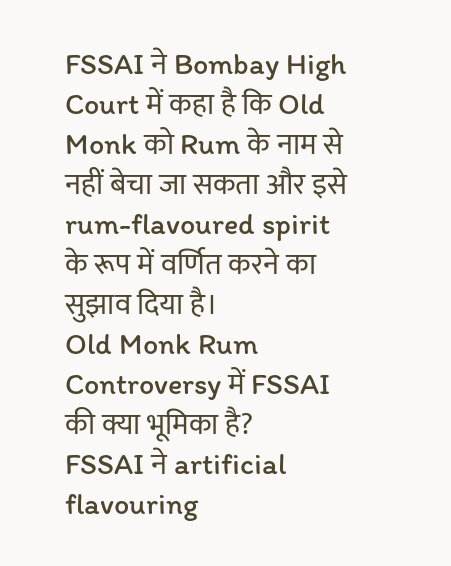FSSAI ने Bombay High Court में कहा है कि Old Monk को Rum के नाम से नहीं बेचा जा सकता और इसे rum-flavoured spirit के रूप में वर्णित करने का सुझाव दिया है।
Old Monk Rum Controversy में FSSAI की क्या भूमिका है?
FSSAI ने artificial flavouring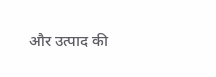और उत्पाद की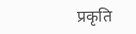प्रकृति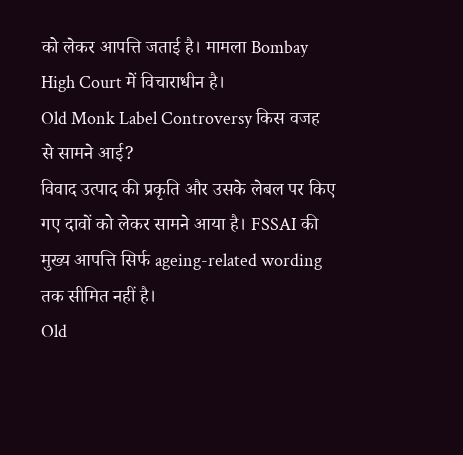को लेकर आपत्ति जताई है। मामला Bombay High Court में विचाराधीन है।
Old Monk Label Controversy किस वजह से सामने आई?
विवाद उत्पाद की प्रकृति और उसके लेबल पर किए गए दावों को लेकर सामने आया है। FSSAI की मुख्य आपत्ति सिर्फ ageing-related wording तक सीमित नहीं है।
Old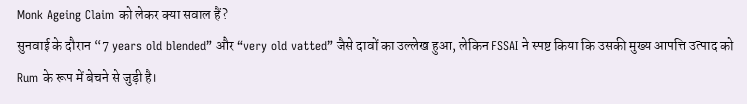Monk Ageing Claim को लेकर क्या सवाल हैं?
सुनवाई के दौरान “7 years old blended” और “very old vatted” जैसे दावों का उल्लेख हुआ, लेकिन FSSAI ने स्पष्ट किया कि उसकी मुख्य आपत्ति उत्पाद को Rum के रूप में बेचने से जुड़ी है।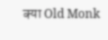क्या Old Monk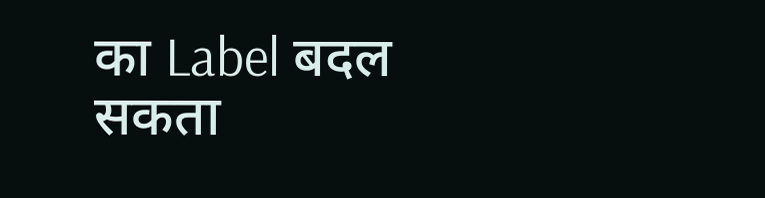का Label बदल सकता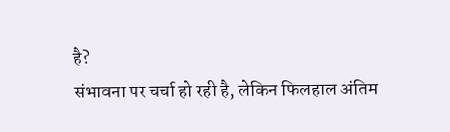है?
संभावना पर चर्चा हो रही है, लेकिन फिलहाल अंतिम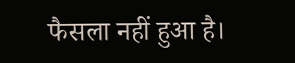फैसला नहीं हुआ है।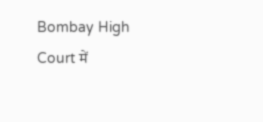Bombay High Court में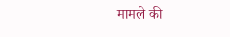मामले की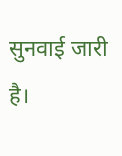सुनवाई जारी है।